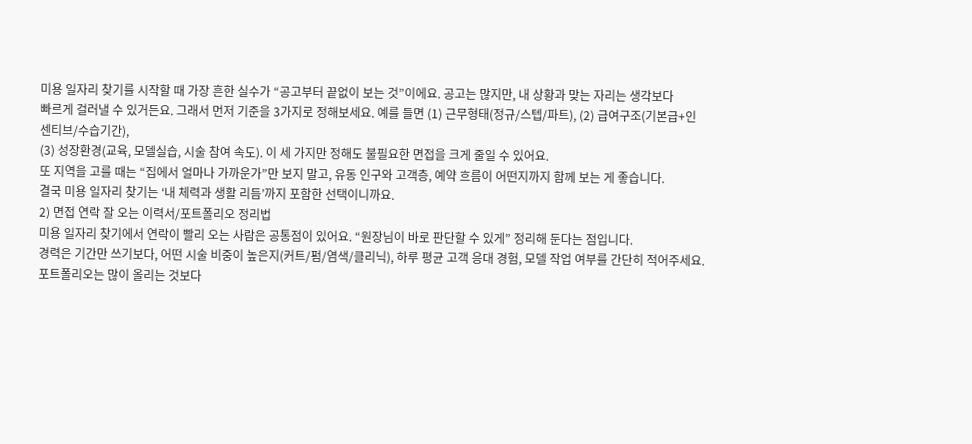미용 일자리 찾기를 시작할 때 가장 흔한 실수가 “공고부터 끝없이 보는 것”이에요. 공고는 많지만, 내 상황과 맞는 자리는 생각보다
빠르게 걸러낼 수 있거든요. 그래서 먼저 기준을 3가지로 정해보세요. 예를 들면 (1) 근무형태(정규/스텝/파트), (2) 급여구조(기본급+인센티브/수습기간),
(3) 성장환경(교육, 모델실습, 시술 참여 속도). 이 세 가지만 정해도 불필요한 면접을 크게 줄일 수 있어요.
또 지역을 고를 때는 “집에서 얼마나 가까운가”만 보지 말고, 유동 인구와 고객층, 예약 흐름이 어떤지까지 함께 보는 게 좋습니다.
결국 미용 일자리 찾기는 ‘내 체력과 생활 리듬’까지 포함한 선택이니까요.
2) 면접 연락 잘 오는 이력서/포트폴리오 정리법
미용 일자리 찾기에서 연락이 빨리 오는 사람은 공통점이 있어요. “원장님이 바로 판단할 수 있게” 정리해 둔다는 점입니다.
경력은 기간만 쓰기보다, 어떤 시술 비중이 높은지(커트/펌/염색/클리닉), 하루 평균 고객 응대 경험, 모델 작업 여부를 간단히 적어주세요.
포트폴리오는 많이 올리는 것보다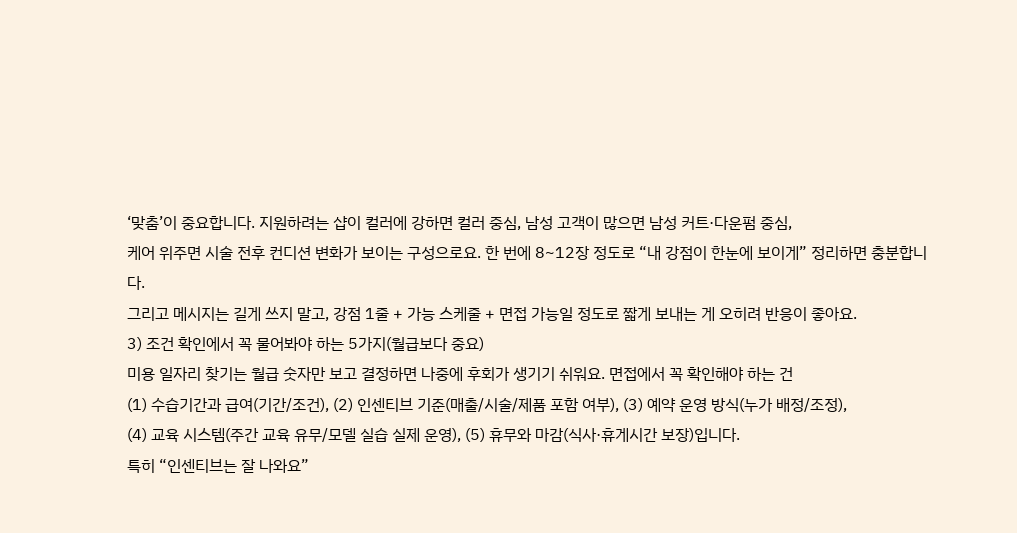‘맞춤’이 중요합니다. 지원하려는 샵이 컬러에 강하면 컬러 중심, 남성 고객이 많으면 남성 커트·다운펌 중심,
케어 위주면 시술 전후 컨디션 변화가 보이는 구성으로요. 한 번에 8~12장 정도로 “내 강점이 한눈에 보이게” 정리하면 충분합니다.
그리고 메시지는 길게 쓰지 말고, 강점 1줄 + 가능 스케줄 + 면접 가능일 정도로 짧게 보내는 게 오히려 반응이 좋아요.
3) 조건 확인에서 꼭 물어봐야 하는 5가지(월급보다 중요)
미용 일자리 찾기는 월급 숫자만 보고 결정하면 나중에 후회가 생기기 쉬워요. 면접에서 꼭 확인해야 하는 건
(1) 수습기간과 급여(기간/조건), (2) 인센티브 기준(매출/시술/제품 포함 여부), (3) 예약 운영 방식(누가 배정/조정),
(4) 교육 시스템(주간 교육 유무/모델 실습 실제 운영), (5) 휴무와 마감(식사·휴게시간 보장)입니다.
특히 “인센티브는 잘 나와요”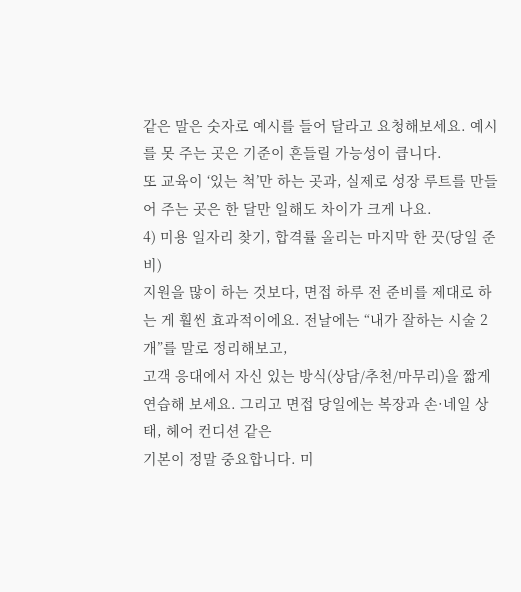같은 말은 숫자로 예시를 들어 달라고 요청해보세요. 예시를 못 주는 곳은 기준이 흔들릴 가능성이 큽니다.
또 교육이 ‘있는 척’만 하는 곳과, 실제로 성장 루트를 만들어 주는 곳은 한 달만 일해도 차이가 크게 나요.
4) 미용 일자리 찾기, 합격률 올리는 마지막 한 끗(당일 준비)
지원을 많이 하는 것보다, 면접 하루 전 준비를 제대로 하는 게 훨씬 효과적이에요. 전날에는 “내가 잘하는 시술 2개”를 말로 정리해보고,
고객 응대에서 자신 있는 방식(상담/추천/마무리)을 짧게 연습해 보세요. 그리고 면접 당일에는 복장과 손·네일 상태, 헤어 컨디션 같은
기본이 정말 중요합니다. 미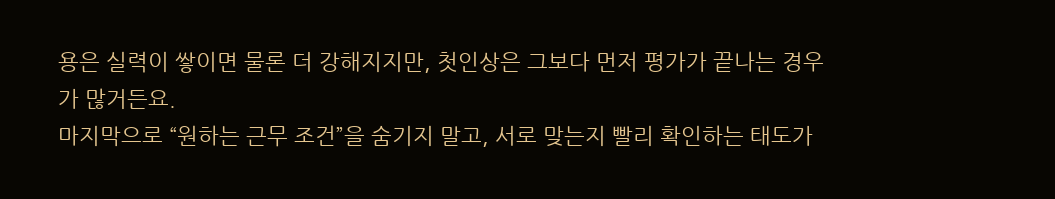용은 실력이 쌓이면 물론 더 강해지지만, 첫인상은 그보다 먼저 평가가 끝나는 경우가 많거든요.
마지막으로 “원하는 근무 조건”을 숨기지 말고, 서로 맞는지 빨리 확인하는 태도가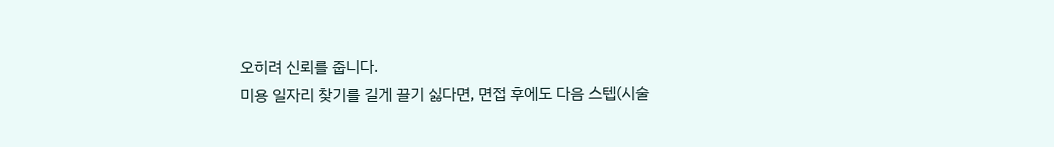오히려 신뢰를 줍니다.
미용 일자리 찾기를 길게 끌기 싫다면, 면접 후에도 다음 스텝(시술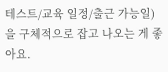테스트/교육 일정/출근 가능일)을 구체적으로 잡고 나오는 게 좋아요.